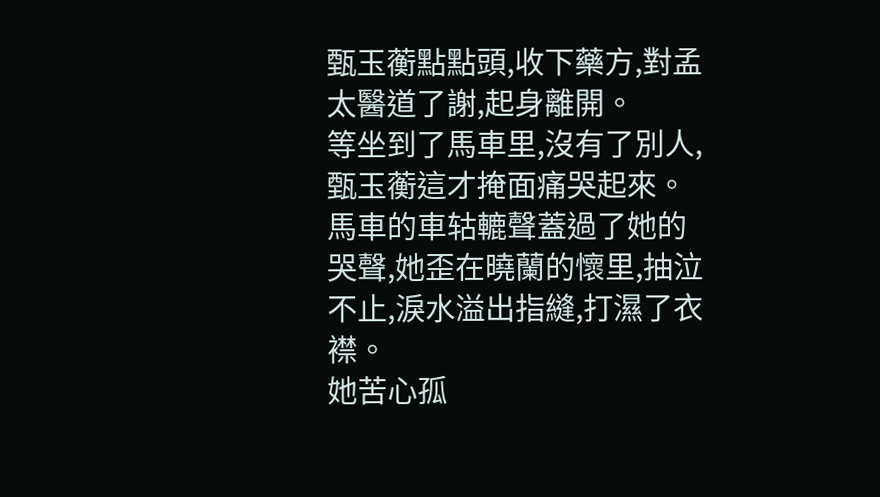甄玉蘅點點頭,收下藥方,對孟太醫道了謝,起身離開。
等坐到了馬車里,沒有了別人,甄玉蘅這才掩面痛哭起來。
馬車的車轱轆聲蓋過了她的哭聲,她歪在曉蘭的懷里,抽泣不止,淚水溢出指縫,打濕了衣襟。
她苦心孤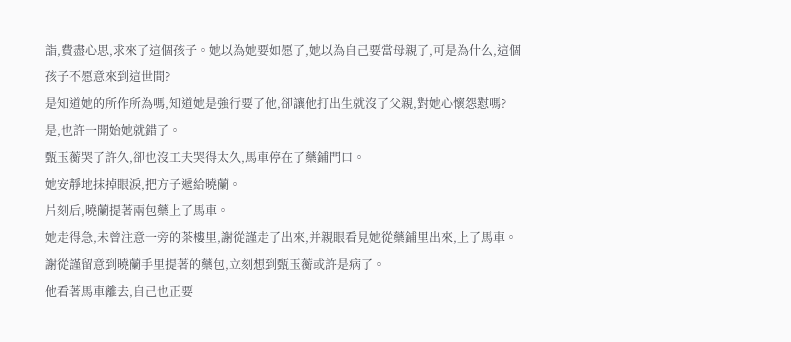詣,費盡心思,求來了這個孩子。她以為她要如愿了,她以為自己要當母親了,可是為什么,這個孩子不愿意來到這世間?
是知道她的所作所為嗎,知道她是強行要了他,卻讓他打出生就沒了父親,對她心懷怨懟嗎?
是,也許一開始她就錯了。
甄玉蘅哭了許久,卻也沒工夫哭得太久,馬車停在了藥鋪門口。
她安靜地抹掉眼淚,把方子遞給曉蘭。
片刻后,曉蘭提著兩包藥上了馬車。
她走得急,未曾注意一旁的茶樓里,謝從謹走了出來,并親眼看見她從藥鋪里出來,上了馬車。
謝從謹留意到曉蘭手里提著的藥包,立刻想到甄玉蘅或許是病了。
他看著馬車離去,自己也正要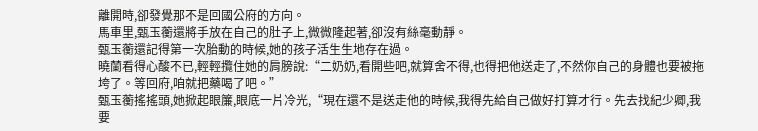離開時,卻發覺那不是回國公府的方向。
馬車里,甄玉蘅還將手放在自己的肚子上,微微隆起著,卻沒有絲毫動靜。
甄玉蘅還記得第一次胎動的時候,她的孩子活生生地存在過。
曉蘭看得心酸不已,輕輕攬住她的肩膀說:“二奶奶,看開些吧,就算舍不得,也得把他送走了,不然你自己的身體也要被拖垮了。等回府,咱就把藥喝了吧。”
甄玉蘅搖搖頭,她掀起眼簾,眼底一片冷光,“現在還不是送走他的時候,我得先給自己做好打算才行。先去找紀少卿,我要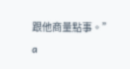跟他商量點事。”
a